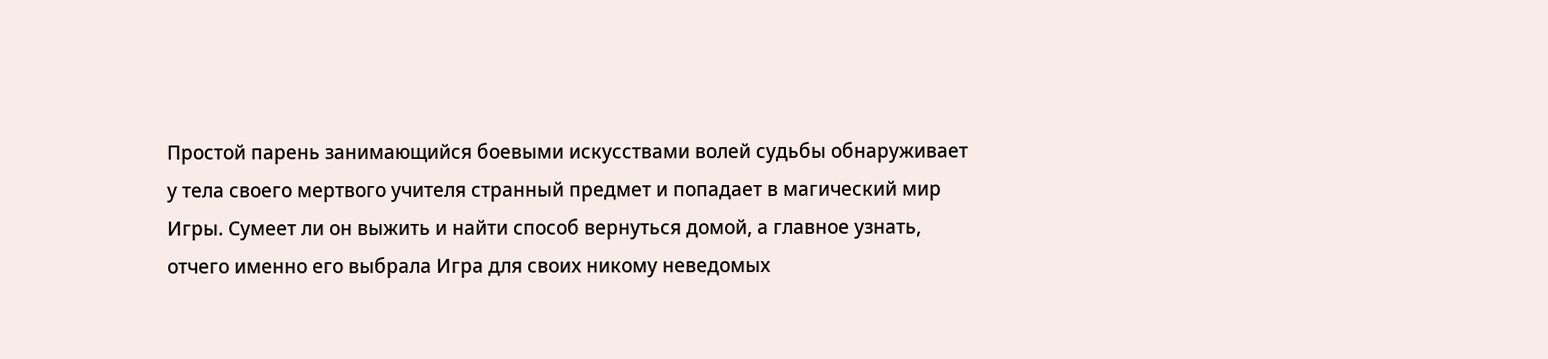Простой парень занимающийся боевыми искусствами волей судьбы обнаруживает у тела своего мертвого учителя странный предмет и попадает в магический мир Игры. Сумеет ли он выжить и найти способ вернуться домой, а главное узнать, отчего именно его выбрала Игра для своих никому неведомых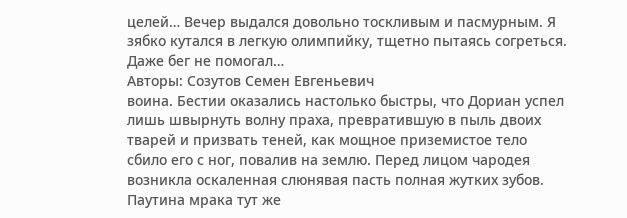целей… Вечер выдался довольно тоскливым и пасмурным. Я зябко кутался в легкую олимпийку, тщетно пытаясь согреться. Даже бег не помогал…
Авторы: Созутов Семен Евгеньевич
воина. Бестии оказались настолько быстры, что Дориан успел лишь швырнуть волну праха, превратившую в пыль двоих тварей и призвать теней, как мощное приземистое тело сбило его с ног, повалив на землю. Перед лицом чародея возникла оскаленная слюнявая пасть полная жутких зубов. Паутина мрака тут же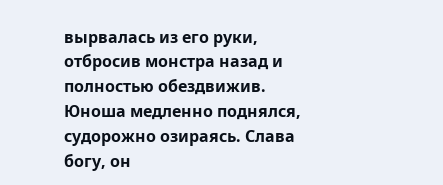вырвалась из его руки, отбросив монстра назад и полностью обездвижив. Юноша медленно поднялся, судорожно озираясь. Слава богу, он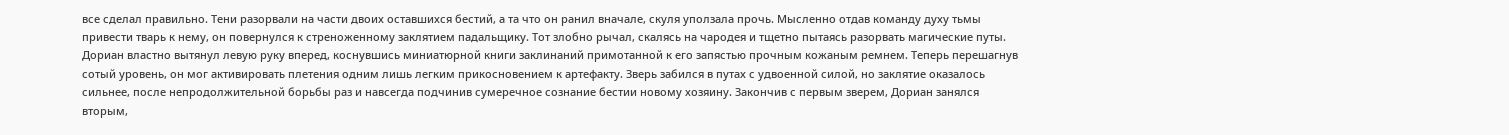все сделал правильно. Тени разорвали на части двоих оставшихся бестий, а та что он ранил вначале, скуля уползала прочь. Мысленно отдав команду духу тьмы привести тварь к нему, он повернулся к стреноженному заклятием падальщику. Тот злобно рычал, скалясь на чародея и тщетно пытаясь разорвать магические путы.
Дориан властно вытянул левую руку вперед, коснувшись миниатюрной книги заклинаний примотанной к его запястью прочным кожаным ремнем. Теперь перешагнув сотый уровень, он мог активировать плетения одним лишь легким прикосновением к артефакту. Зверь забился в путах с удвоенной силой, но заклятие оказалось сильнее, после непродолжительной борьбы раз и навсегда подчинив сумеречное сознание бестии новому хозяину. Закончив с первым зверем, Дориан занялся вторым,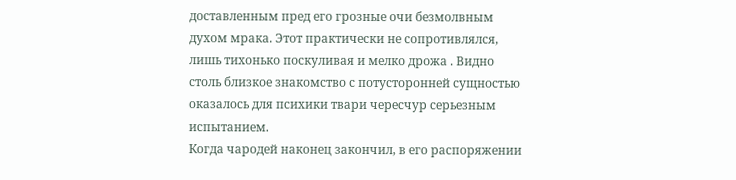доставленным пред его грозные очи безмолвным духом мрака. Этот практически не сопротивлялся, лишь тихонько поскуливая и мелко дрожа . Видно столь близкое знакомство с потусторонней сущностью оказалось для психики твари чересчур серьезным испытанием.
Когда чародей наконец закончил, в его распоряжении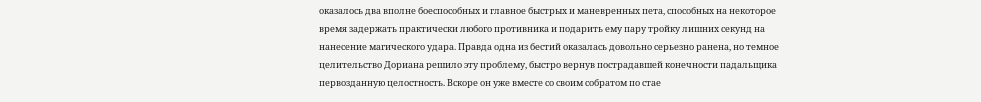оказалось два вполне боеспособных и главное быстрых и маневренных пета, способных на некоторое время задержать практически любого противника и подарить ему пару тройку лишних секунд на нанесение магического удара. Правда одна из бестий оказалась довольно серьезно ранена, но темное целительство Дориана решило эту проблему, быстро вернув пострадавшей конечности падальщика первозданную целостность. Вскоре он уже вместе со своим собратом по стае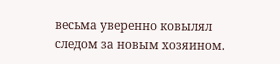весьма уверенно ковылял следом за новым хозяином.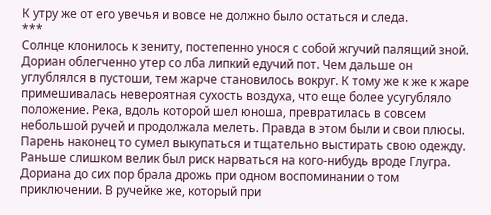К утру же от его увечья и вовсе не должно было остаться и следа.
***
Солнце клонилось к зениту, постепенно унося с собой жгучий палящий зной. Дориан облегченно утер со лба липкий едучий пот. Чем дальше он углублялся в пустоши, тем жарче становилось вокруг. К тому же к же к жаре примешивалась невероятная сухость воздуха, что еще более усугубляло положение. Река, вдоль которой шел юноша, превратилась в совсем небольшой ручей и продолжала мелеть. Правда в этом были и свои плюсы. Парень наконец то сумел выкупаться и тщательно выстирать свою одежду. Раньше слишком велик был риск нарваться на кого-нибудь вроде Глугра. Дориана до сих пор брала дрожь при одном воспоминании о том приключении. В ручейке же, который при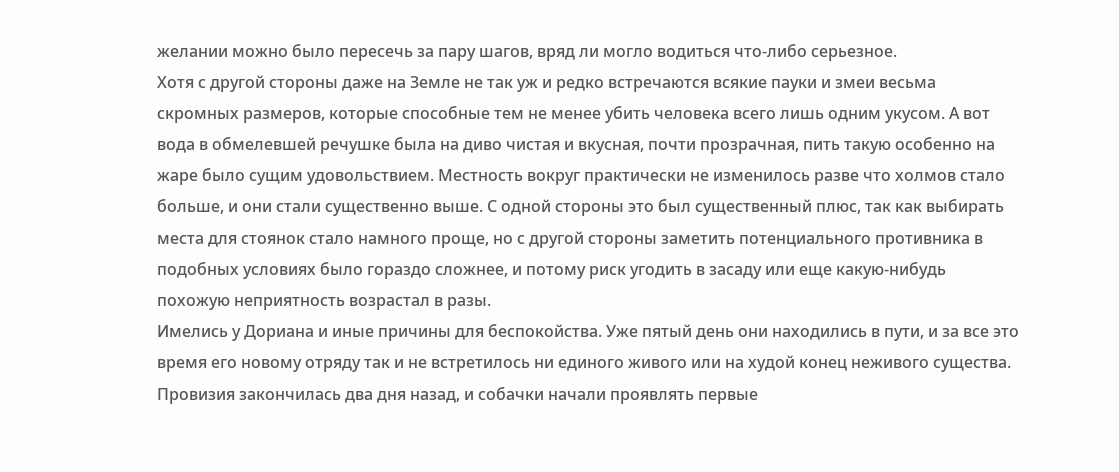желании можно было пересечь за пару шагов, вряд ли могло водиться что-либо серьезное.
Хотя с другой стороны даже на Земле не так уж и редко встречаются всякие пауки и змеи весьма скромных размеров, которые способные тем не менее убить человека всего лишь одним укусом. А вот вода в обмелевшей речушке была на диво чистая и вкусная, почти прозрачная, пить такую особенно на жаре было сущим удовольствием. Местность вокруг практически не изменилось разве что холмов стало больше, и они стали существенно выше. С одной стороны это был существенный плюс, так как выбирать места для стоянок стало намного проще, но с другой стороны заметить потенциального противника в подобных условиях было гораздо сложнее, и потому риск угодить в засаду или еще какую-нибудь похожую неприятность возрастал в разы.
Имелись у Дориана и иные причины для беспокойства. Уже пятый день они находились в пути, и за все это время его новому отряду так и не встретилось ни единого живого или на худой конец неживого существа. Провизия закончилась два дня назад, и собачки начали проявлять первые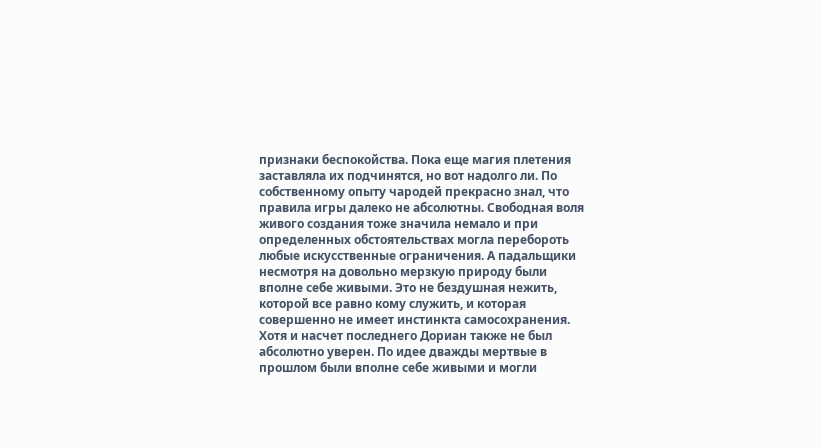признаки беспокойства. Пока еще магия плетения заставляла их подчинятся, но вот надолго ли. По собственному опыту чародей прекрасно знал, что правила игры далеко не абсолютны. Свободная воля живого создания тоже значила немало и при определенных обстоятельствах могла перебороть любые искусственные ограничения. А падальщики несмотря на довольно мерзкую природу были вполне себе живыми. Это не бездушная нежить, которой все равно кому служить, и которая совершенно не имеет инстинкта самосохранения. Хотя и насчет последнего Дориан также не был абсолютно уверен. По идее дважды мертвые в прошлом были вполне себе живыми и могли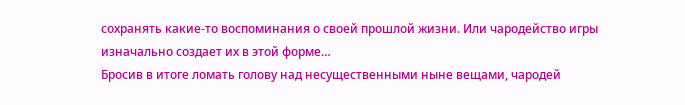сохранять какие-то воспоминания о своей прошлой жизни. Или чародейство игры изначально создает их в этой форме…
Бросив в итоге ломать голову над несущественными ныне вещами, чародей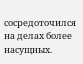сосредоточился на делах более насущных.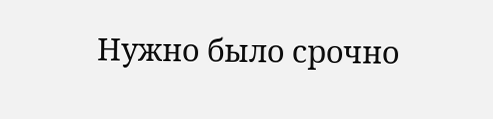Нужно было срочно